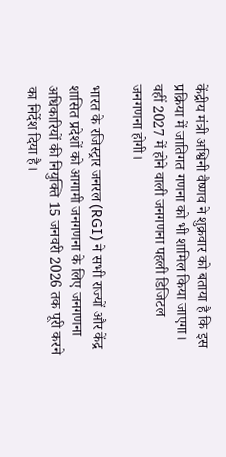केंद्रीय मंत्री अश्विनी वैष्णव ने शुक्रवार को बताया है कि इस प्रक्रिया में जातिगत गणना को भी शामिल किया जाएगा। वहीं 2027 में होने वाली जनगणना पहली डिजिटल जनगणना होगी।

भारत के रजिस्ट्रार जनरल (RGI) ने सभी राज्यों और केंद्र शासित प्रदेशों को आगामी जनगणना के लिए जनगणना अधिकारियों की नियुक्ति 15 जनवरी 2026 तक पूरी करने का निर्देश दिया है।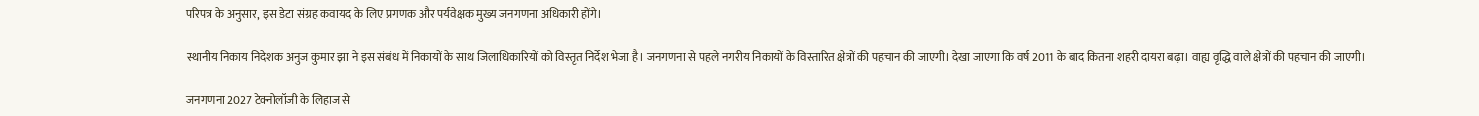परिपत्र के अनुसार, इस डेटा संग्रह कवायद के लिए प्रगणक और पर्यवेक्षक मुख्य जनगणना अधिकारी होंगे।

स्थानीय निकाय निदेशक अनुज कुमार झा ने इस संबंध में निकायों के साथ जिलाधिकारियों को विस्तृत निर्देश भेजा है। जनगणना से पहले नगरीय निकायों के विस्तारित क्षेत्रों की पहचान की जाएगी। देखा जाएगा कि वर्ष 2011 के बाद कितना शहरी दायरा बढ़ा। वाह्य वृद्धि वाले क्षेत्रों की पहचान की जाएगी।

जनगणना 2027 टेक्नोलॉजी के लिहाज से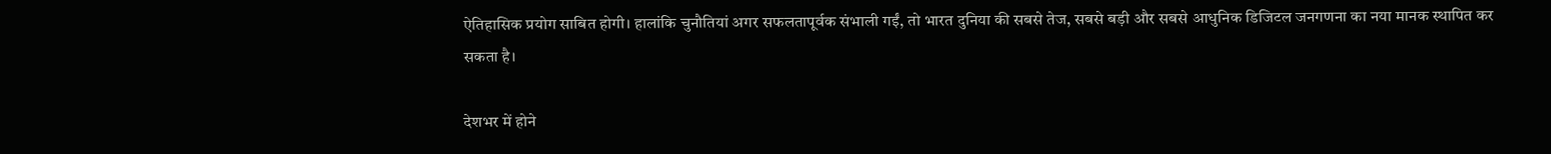ऐतिहासिक प्रयोग साबित होगी। हालांकि चुनौतियां अगर सफलतापूर्वक संभाली गईं, तो भारत दुनिया की सबसे तेज, सबसे बड़ी और सबसे आधुनिक डिजिटल जनगणना का नया मानक स्थापित कर सकता है।

देशभर में होने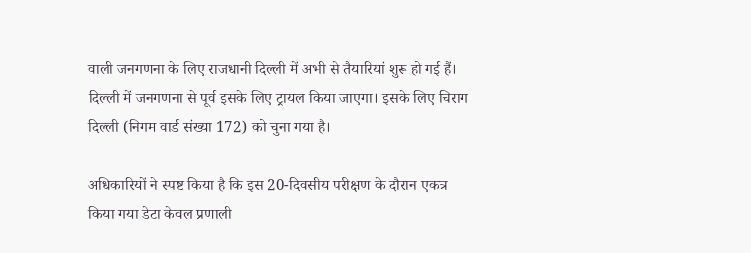वाली जनगणना के लिए राजधानी दिल्ली में अभी से तैयारियां शुरू हो गई हैं। दिल्ली में जनगणना से पूर्व इसके लिए ट्रायल किया जाएगा। इसके लिए चिराग दिल्ली (निगम वार्ड संख्या 172) को चुना गया है।

अधिकारियों ने स्पष्ट किया है कि इस 20-दिवसीय परीक्षण के दौरान एकत्र किया गया डेटा केवल प्रणाली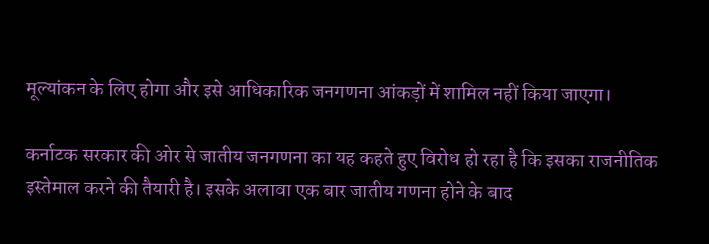मूल्यांकन के लिए होगा और इसे आधिकारिक जनगणना आंकड़ों में शामिल नहीं किया जाएगा।

कर्नाटक सरकार की ओर से जातीय जनगणना का यह कहते हुए विरोध हो रहा है कि इसका राजनीतिक इस्तेमाल करने की तैयारी है। इसके अलावा एक बार जातीय गणना होने के बाद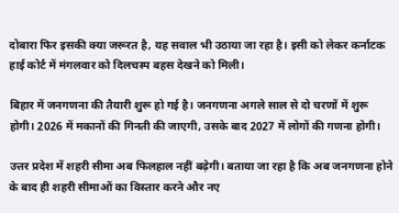दोबारा फिर इसकी क्या जरूरत है, यह सवाल भी उठाया जा रहा है। इसी को लेकर कर्नाटक हाई कोर्ट में मंगलवार को दिलचस्प बहस देखने को मिली।

बिहार में जनगणना की तैयारी शुरू हो गई है। जनगणना अगले साल से दो चरणों में शुरू होगी। 2026 में मकानों की गिनती की जाएगी, उसके बाद 2027 में लोगों की गणना होगी।

उत्तर प्रदेश में शहरी सीमा अब फिलहाल नहीं बढ़ेगी। बताया जा रहा है कि अब जनगणना होने के बाद ही शहरी सीमाओं का विस्तार करने और नए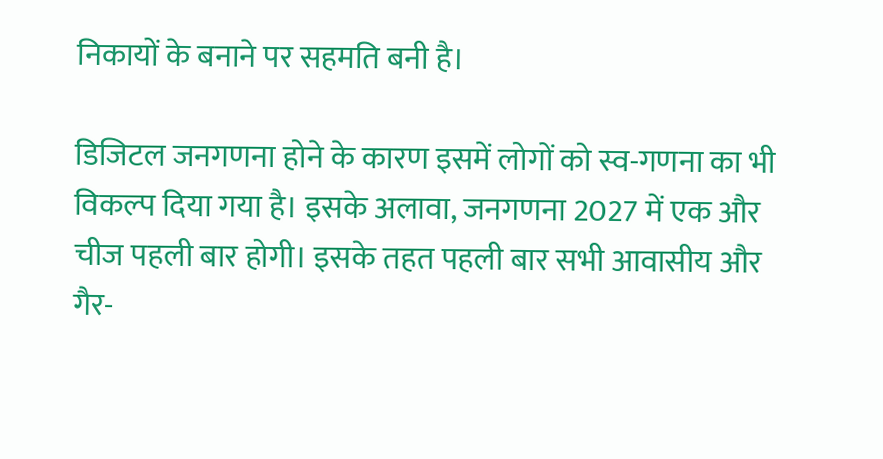निकायों के बनाने पर सहमति बनी है।

डिजिटल जनगणना होने के कारण इसमें लोगों को स्व-गणना का भी विकल्प दिया गया है। इसके अलावा, जनगणना 2027 में एक और चीज पहली बार होगी। इसके तहत पहली बार सभी आवासीय और गैर-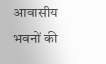आवासीय भवनों की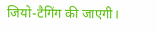जियो-टैगिंग की जाएगी।